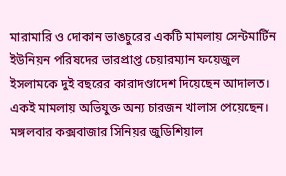মারামারি ও দোকান ভাঙচুরের একটি মামলায় সেন্টমার্টিন ইউনিয়ন পরিষদের ভারপ্রাপ্ত চেয়ারম্যান ফয়েজুল ইসলামকে দুই বছরের কারাদণ্ডাদেশ দিয়েছেন আদালত। একই মামলায় অভিযুক্ত অন্য চারজন খালাস পেয়েছেন। মঙ্গলবার কক্সবাজার সিনিয়র জুডিশিয়াল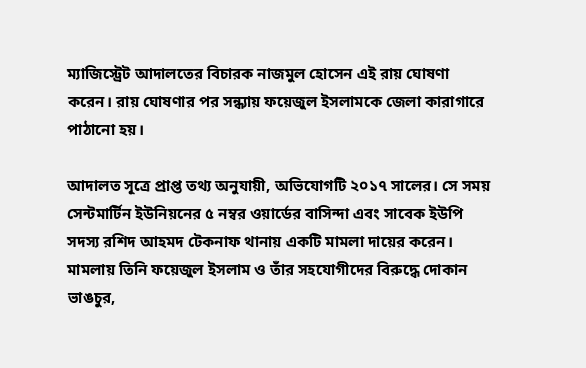ম্যাজিস্ট্রেট আদালতের বিচারক নাজমুল হোসেন এই রায় ঘোষণা করেন। রায় ঘোষণার পর সন্ধ্যায় ফয়েজুল ইসলামকে জেলা কারাগারে পাঠানো হয়।

আদালত সূত্রে প্রাপ্ত তথ্য অনুযায়ী, অভিযোগটি ২০১৭ সালের। সে সময় সেন্টমার্টিন ইউনিয়নের ৫ নম্বর ওয়ার্ডের বাসিন্দা এবং সাবেক ইউপি সদস্য রশিদ আহমদ টেকনাফ থানায় একটি মামলা দায়ের করেন। মামলায় তিনি ফয়েজুল ইসলাম ও তাঁর সহযোগীদের বিরুদ্ধে দোকান ভাঙচুর,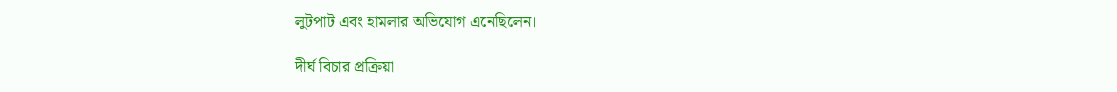লুটপাট এবং হামলার অভিযোগ এনেছিলেন।

দীর্ঘ বিচার প্রক্রিয়া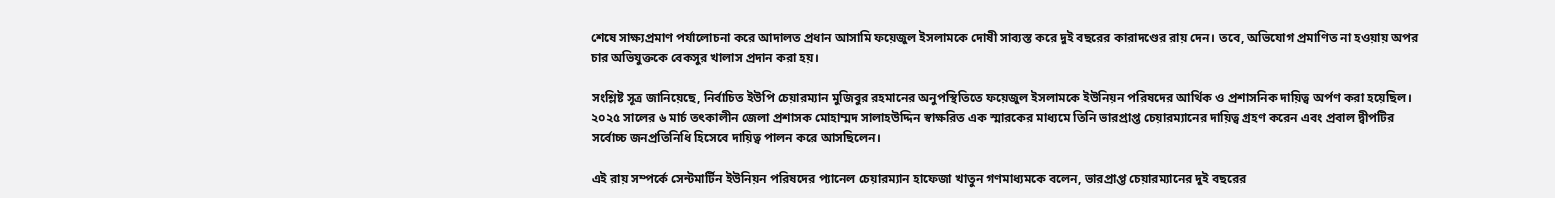শেষে সাক্ষ্যপ্রমাণ পর্যালোচনা করে আদালত প্রধান আসামি ফয়েজুল ইসলামকে দোষী সাব্যস্ত করে দুই বছরের কারাদণ্ডের রায় দেন। তবে, অভিযোগ প্রমাণিত না হওয়ায় অপর চার অভিযুক্তকে বেকসুর খালাস প্রদান করা হয়।

সংশ্লিষ্ট সূত্র জানিয়েছে, নির্বাচিত ইউপি চেয়ারম্যান মুজিবুর রহমানের অনুপস্থিতিতে ফয়েজুল ইসলামকে ইউনিয়ন পরিষদের আর্থিক ও প্রশাসনিক দায়িত্ব অর্পণ করা হয়েছিল। ২০২৫ সালের ৬ মার্চ তৎকালীন জেলা প্রশাসক মোহাম্মদ সালাহউদ্দিন স্বাক্ষরিত এক স্মারকের মাধ্যমে তিনি ভারপ্রাপ্ত চেয়ারম্যানের দায়িত্ব গ্রহণ করেন এবং প্রবাল দ্বীপটির সর্বোচ্চ জনপ্রতিনিধি হিসেবে দায়িত্ব পালন করে আসছিলেন।

এই রায় সম্পর্কে সেন্টমার্টিন ইউনিয়ন পরিষদের প্যানেল চেয়ারম্যান হাফেজা খাতুন গণমাধ্যমকে বলেন, ভারপ্রাপ্ত চেয়ারম্যানের দুই বছরের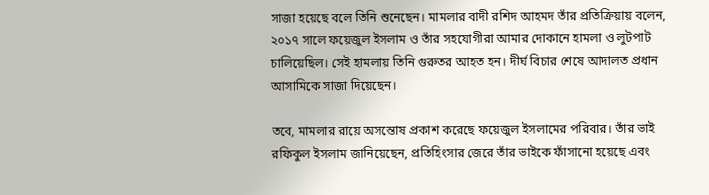সাজা হয়েছে বলে তিনি শুনেছেন। মামলার বাদী রশিদ আহমদ তাঁর প্রতিক্রিয়ায় বলেন, ২০১৭ সালে ফয়েজুল ইসলাম ও তাঁর সহযোগীরা আমার দোকানে হামলা ও লুটপাট চালিয়েছিল। সেই হামলায় তিনি গুরুতর আহত হন। দীর্ঘ বিচার শেষে আদালত প্রধান আসামিকে সাজা দিয়েছেন।

তবে, মামলার রায়ে অসন্তোষ প্রকাশ করেছে ফয়েজুল ইসলামের পরিবার। তাঁর ভাই রফিকুল ইসলাম জানিয়েছেন, প্রতিহিংসার জেরে তাঁর ভাইকে ফাঁসানো হয়েছে এবং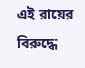এই রায়ের বিরুদ্ধে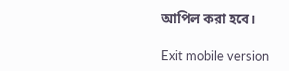আপিল করা হবে।

Exit mobile version